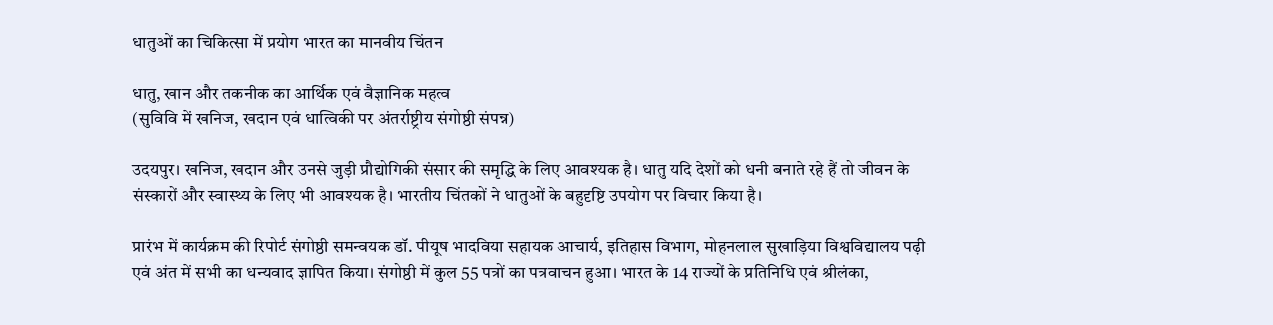धातुओं का चिकित्सा में प्रयोग भारत का मानवीय चिंतन

धातु, खान और तकनीक का आर्थिक एवं वैज्ञानिक महत्व
(सुविवि में खनिज, खदान एवं धात्विकी पर अंतर्राष्ट्रीय संगोष्ठी संपन्न)

उदयपुर। खनिज, खदान और उनसे जुड़ी प्रौद्योगिकी संसार की समृद्धि के लिए आवश्यक है। धातु यदि देशों को धनी बनाते रहे हैं तो जीवन के संस्कारों और स्वास्थ्य के लिए भी आवश्यक है। भारतीय चिंतकों ने धातुओं के बहुदृष्टि उपयोग पर विचार किया है।

प्रारंभ में कार्यक्रम की रिपोर्ट संगोष्ठी समन्वयक डॉ. पीयूष भादविया सहायक आचार्य, इतिहास विभाग, मोहनलाल सुखाड़िया विश्वविद्यालय पढ़ी एवं अंत में सभी का धन्यवाद ज्ञापित किया। संगोष्ठी में कुल 55 पत्रों का पत्रवाचन हुआ। भारत के 14 राज्यों के प्रतिनिधि एवं श्रीलंका,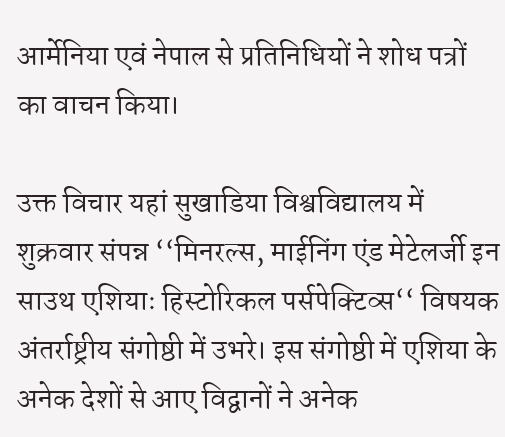आर्मेनिया एवं नेपाल से प्रतिनिधियों ने शोध पत्रों का वाचन किया।

उक्त विचार यहां सुखाडिया विश्वविद्यालय में शुक्रवार संपन्न ‘‘मिनरल्स, माईनिंग एंड मेटेलर्जी इन साउथ एशियाः हिस्टोरिकल पर्सपेक्टिव्स‘‘ विषयक अंतर्राष्ट्रीय संगोष्ठी में उभरे। इस संगोष्ठी में एशिया के अनेक देशों से आए विद्वानों ने अनेक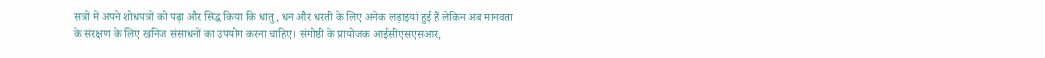सत्रों में अपने शोधपत्रों को पढ़ा और सिद्ध किया कि धातु, धन और धरती के लिए अनेक लड़ाइयां हुई हैं लेकिन अब मानवता के संरक्षण के लिए खनिज संसाधनों का उपयोग करना चाहिए। संगोष्ठी के प्रायोजक आईसीएसएसआर,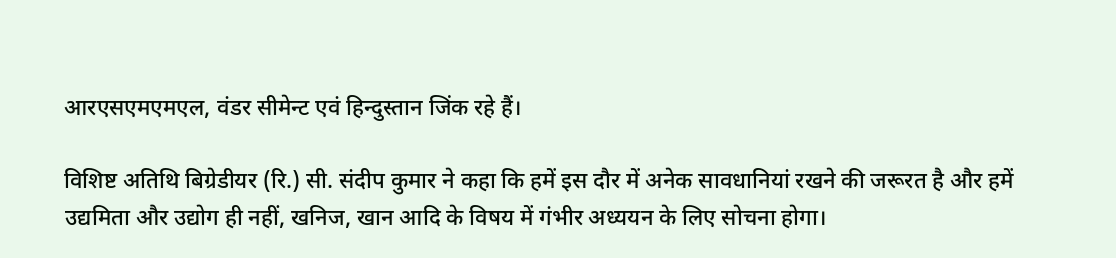आरएसएमएमएल, वंडर सीमेन्ट एवं हिन्दुस्तान जिंक रहे हैं।

विशिष्ट अतिथि बिग्रेडीयर (रि.) सी. संदीप कुमार ने कहा कि हमें इस दौर में अनेक सावधानियां रखने की जरूरत है और हमें उद्यमिता और उद्योग ही नहीं, खनिज, खान आदि के विषय में गंभीर अध्ययन के लिए सोचना होगा।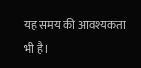यह समय की आवश्यकता भी है।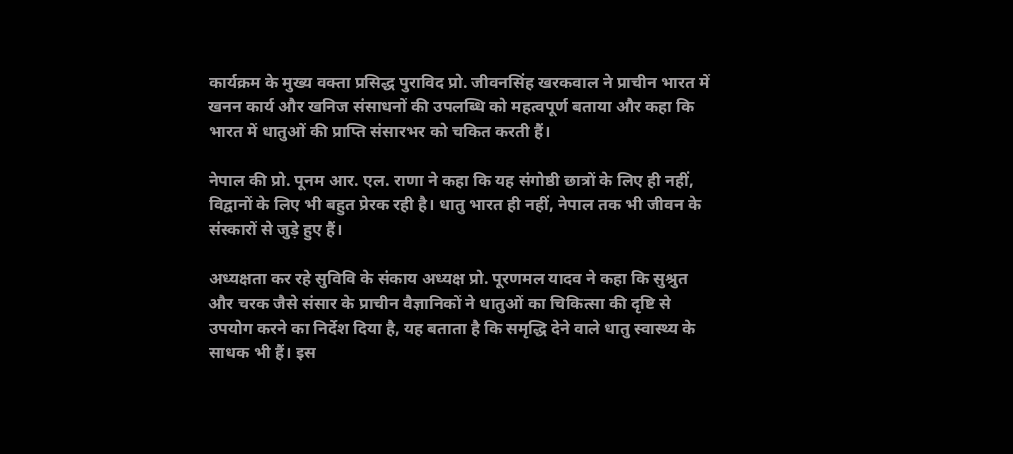कार्यक्रम के मुख्य वक्ता प्रसिद्ध पुराविद प्रो. जीवनसिंह खरकवाल ने प्राचीन भारत में खनन कार्य और खनिज संसाधनों की उपलब्धि को महत्वपूर्ण बताया और कहा कि भारत में धातुओं की प्राप्ति संसारभर को चकित करती हैं।

नेपाल की प्रो. पूनम आर. एल. राणा ने कहा कि यह संगोष्ठी छात्रों के लिए ही नहीं, विद्वानों के लिए भी बहुत प्रेरक रही है। धातु भारत ही नहीं, नेपाल तक भी जीवन के संस्कारों से जुड़े हुए हैं।

अध्यक्षता कर रहे सुविवि के संकाय अध्यक्ष प्रो. पूरणमल यादव ने कहा कि सुश्रुत और चरक जैसे संसार के प्राचीन वैज्ञानिकों ने धातुओं का चिकित्सा की दृष्टि से उपयोग करने का निर्देश दिया है, यह बताता है कि समृद्धि देने वाले धातु स्वास्थ्य के साधक भी हैं। इस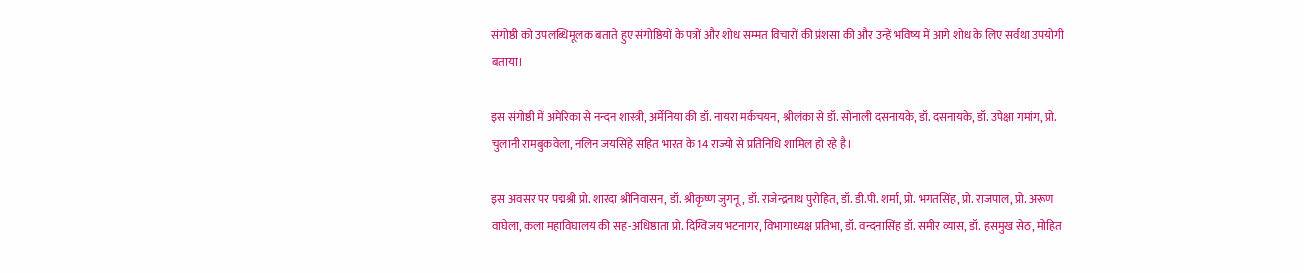संगोष्ठी को उपलब्धिमूलक बताते हुए संगोष्ठियों के पत्रों और शोध सम्मत विचारों की प्रंशसा की और उन्हें भविष्य में आगे शोध के लिए सर्वथा उपयोगी बताया।

इस संगोष्ठी में अमेरिका से नन्दन शास्त्री, अर्मेनिया की डॉ. नायरा मर्कचयन, श्रीलंका से डॉ. सोनाली दसनायके, डॉ. दसनायके, डॉ. उपेक्षा गमांग, प्रो. चुलानी रामबुकवेला, नलिन जयसिंहे सहित भारत के 14 राज्यो से प्रतिनिधि शामिल हो रहे है।

इस अवसर पर पद्मश्री प्रो. शारदा श्रीनिवासन, डॉ. श्रीकृष्ण जुगनू, डॉ. राजेन्द्रनाथ पुरोहित, डॉ. डी.पी. शर्मा, प्रो. भगतसिंह, प्रो. राजपाल, प्रो. अरूण वाघेला, कला महाविघालय की सह-अधिष्ठाता प्रो. दिग्विजय भटनागर, विभागाध्यक्ष प्रतिभा, डॉ. वन्दनासिंह डॉ. समीर व्यास, डॉ. हसमुख सेठ, मोहित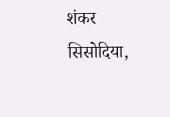शंकर सिसोदिया,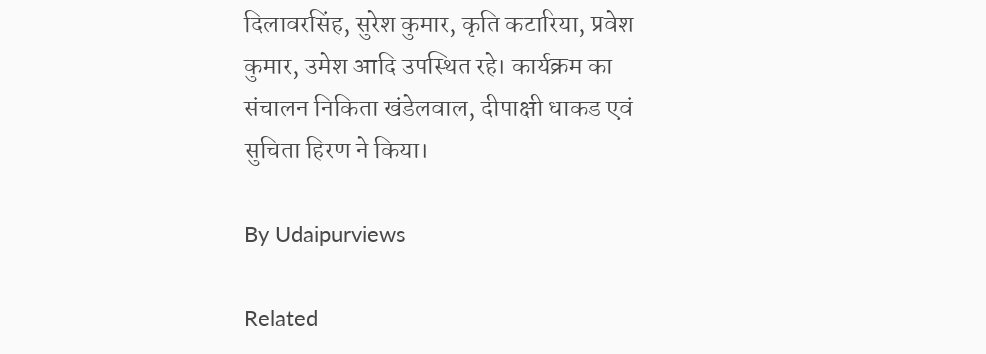दिलावरसिंह, सुरेश कुमार, कृति कटारिया, प्रवेश कुमार, उमेश आदि उपस्थित रहे। कार्यक्रम का संचालन निकिता खंडेलवाल, दीपाक्षी धाकड एवं सुचिता हिरण ने किया।

By Udaipurviews

Related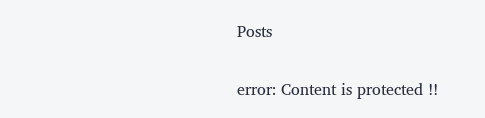Posts

error: Content is protected !!